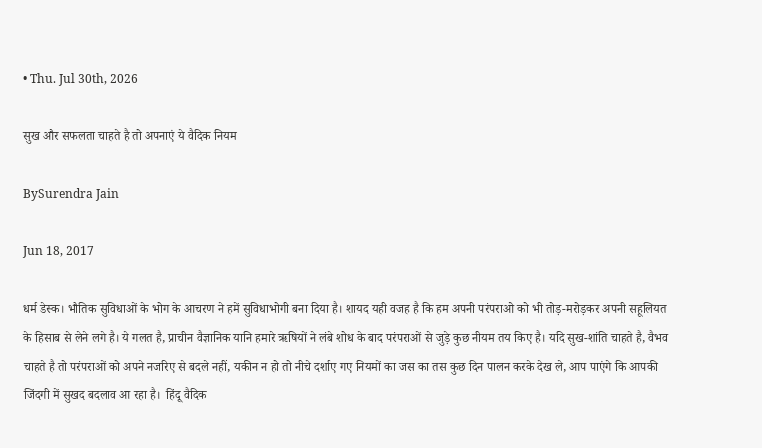• Thu. Jul 30th, 2026

सुख और सफलता चाहते है तो अपनाएं ये वैदिक नियम

BySurendra Jain

Jun 18, 2017

धर्म डेस्क। भौतिक सुविधाओं के भोग के आचरण ने हमें सुविधाभोगी बना दिया है। शायद यही वजह है कि हम अपनी परंपराओ को भी तोड़-मरोड़कर अपनी सहूलियत के हिसाब से लेने लगे है। ये गलत है, प्राचीन वैज्ञानिक यानि हमारे ऋषियों ने लंबे शोध के बाद परंपराओं से जुड़े कुछ नीयम तय किए है। यदि सुख-शांति चाहते है, वैभव चाहते है तो परंपराओं को अपने नजरिए से बदले नहीं, यकीन न हो तो नीचे दर्शाए गए नियमों का जस का तस कुछ दिन पालन करके देख ले, आप पाएंगे कि आपकी जिंदगी में सुखद बदलाव आ रहा है।  हिंदू वैदिक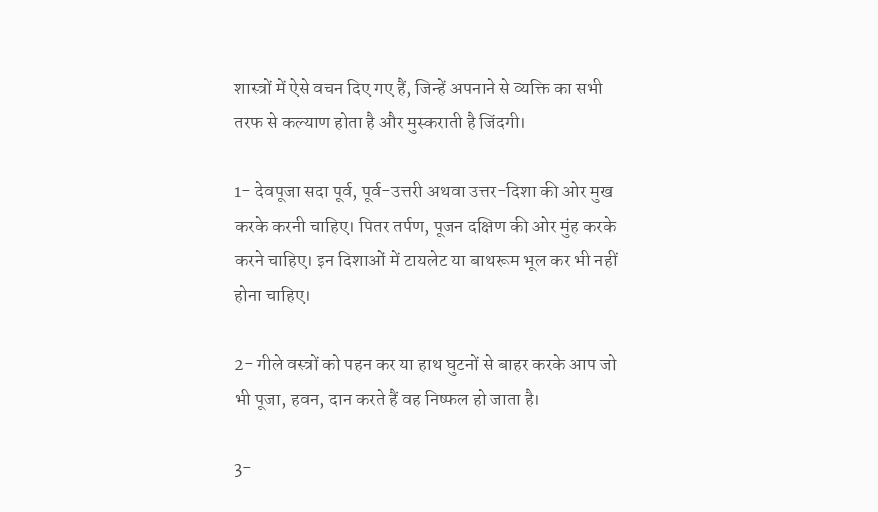शास्त्रों में ऐसे वचन दिए गए हैं, जिन्हें अपनाने से व्यक्ति का सभी तरफ से कल्याण होता है और मुस्कराती है जिंदगी।

1- देवपूजा सदा पूर्व, पूर्व-उत्तरी अथवा उत्तर-दिशा की ओर मुख करके करनी चाहिए। पितर तर्पण, पूजन दक्षिण की ओर मुंह करके करने चाहिए। इन दिशाओं में टायलेट या बाथरूम भूल कर भी नहीं होना चाहिए।

2- गीले वस्त्रों को पहन कर या हाथ घुटनों से बाहर करके आप जो भी पूजा, हवन, दान करते हैं वह निष्फल हो जाता है।

3-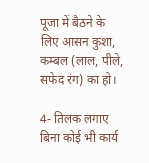पूजा में बैठने के लिए आसन कुशा, कम्बल (लाल, पीले, सफेद रंग) का हो।

4- तिलक लगाए बिना कोई भी कार्य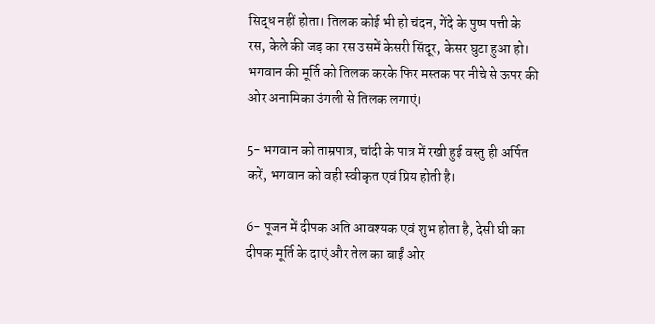सिद्ध नहीं होता। तिलक कोई भी हो चंदन, गेंदे के पुष्प पत्ती के रस, केले की जड़ का रस उसमें केसरी सिंदूर, केसर घुटा हुआ हो। भगवान की मूर्ति को तिलक करके फिर मस्तक पर नीचे से ऊपर की ओर अनामिका उंगली से तिलक लगाएं।

5- भगवान को ताम्रपात्र, चांदी के पात्र में रखी हुई वस्तु ही अर्पित करें, भगवान को वही स्वीकृत एवं प्रिय होती है।

6- पूजन में दीपक अति आवश्यक एवं शुभ होता है, देसी घी का दीपक मूर्ति के दाएं और तेल का बाईं ओर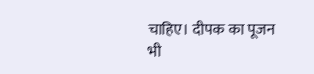चाहिए। दीपक का पूजन भी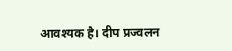आवश्यक है। दीप प्रज्वलन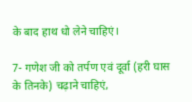के बाद हाथ धो लेने चाहिएं।

7- गणेश जी को तर्पण एवं दूर्वा (हरी घास के तिनके) चढ़ाने चाहिएं,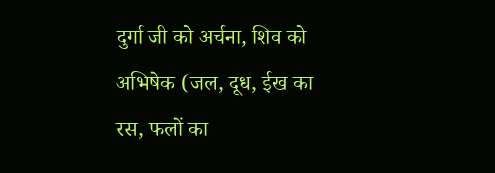दुर्गा जी को अर्चना, शिव को अभिषेक (जल, दूध, ईख का रस, फलों का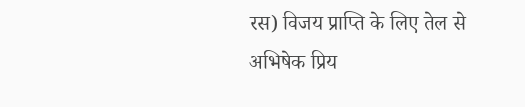रस) विजय प्राप्ति के लिए तेल से अभिषेक प्रिय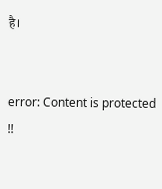है।


error: Content is protected !!